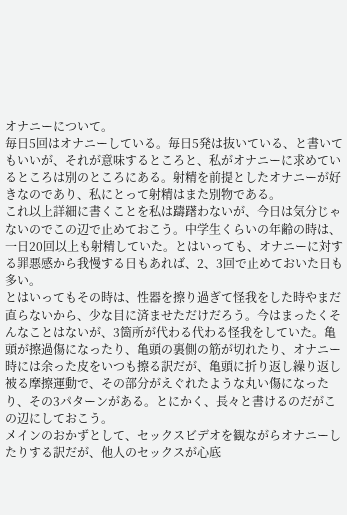オナニーについて。
毎日5回はオナニーしている。毎日5発は抜いている、と書いてもいいが、それが意味するところと、私がオナニーに求めているところは別のところにある。射精を前提としたオナニーが好きなのであり、私にとって射精はまた別物である。
これ以上詳細に書くことを私は躊躇わないが、今日は気分じゃないのでこの辺で止めておこう。中学生くらいの年齢の時は、一日20回以上も射精していた。とはいっても、オナニーに対する罪悪感から我慢する日もあれば、2、3回で止めておいた日も多い。
とはいってもその時は、性器を擦り過ぎて怪我をした時やまだ直らないから、少な目に済ませただけだろう。今はまったくそんなことはないが、3箇所が代わる代わる怪我をしていた。亀頭が擦過傷になったり、亀頭の裏側の筋が切れたり、オナニー時には余った皮をいつも擦る訳だが、亀頭に折り返し繰り返し被る摩擦運動で、その部分がえぐれたような丸い傷になったり、その3パターンがある。とにかく、長々と書けるのだがこの辺にしておこう。
メインのおかずとして、セックスビデオを観ながらオナニーしたりする訳だが、他人のセックスが心底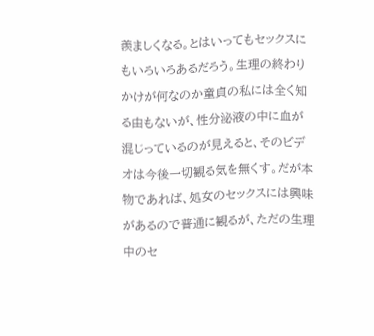羨ましくなる。とはいってもセックスにもいろいろあるだろう。生理の終わりかけが何なのか童貞の私には全く知る由もないが、性分泌液の中に血が混じっているのが見えると、そのビデオは今後一切観る気を無くす。だが本物であれば、処女のセックスには興味があるので普通に観るが、ただの生理中のセ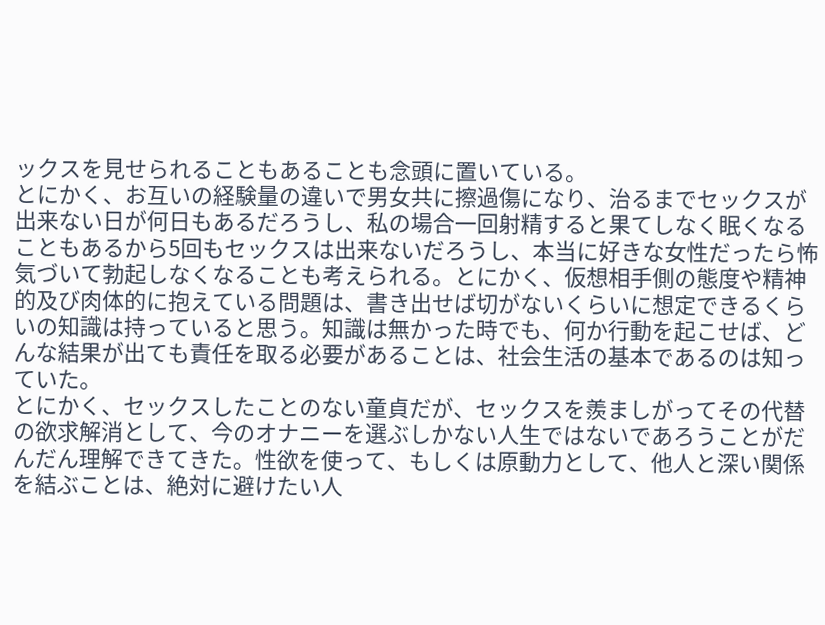ックスを見せられることもあることも念頭に置いている。
とにかく、お互いの経験量の違いで男女共に擦過傷になり、治るまでセックスが出来ない日が何日もあるだろうし、私の場合一回射精すると果てしなく眠くなることもあるから5回もセックスは出来ないだろうし、本当に好きな女性だったら怖気づいて勃起しなくなることも考えられる。とにかく、仮想相手側の態度や精神的及び肉体的に抱えている問題は、書き出せば切がないくらいに想定できるくらいの知識は持っていると思う。知識は無かった時でも、何か行動を起こせば、どんな結果が出ても責任を取る必要があることは、社会生活の基本であるのは知っていた。
とにかく、セックスしたことのない童貞だが、セックスを羨ましがってその代替の欲求解消として、今のオナニーを選ぶしかない人生ではないであろうことがだんだん理解できてきた。性欲を使って、もしくは原動力として、他人と深い関係を結ぶことは、絶対に避けたい人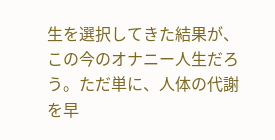生を選択してきた結果が、この今のオナニー人生だろう。ただ単に、人体の代謝を早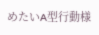めたいA型行動様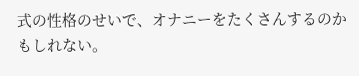式の性格のせいで、オナニーをたくさんするのかもしれない。